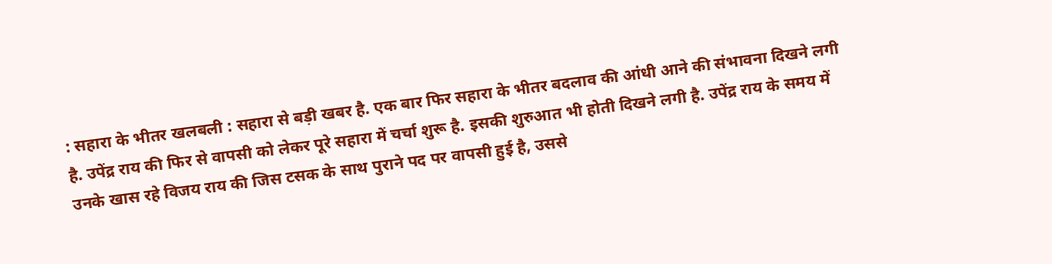: सहारा के भीतर खलबली : सहारा से बड़ी खबर है. एक बार फिर सहारा के भीतर बदलाव की आंधी आने की संभावना दिखने लगी है. उपेंद्र राय की फिर से वापसी को लेकर पूरे सहारा में चर्चा शुरू है. इसकी शुरुआत भी होती दिखने लगी है. उपेंद्र राय के समय में उनके खास रहे विजय राय की जिस टसक के साथ पुराने पद पर वापसी हुई है, उससे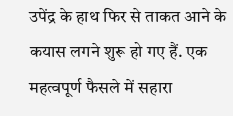उपेंद्र के हाथ फिर से ताकत आने के कयास लगने शुरू हो गए हैं. एक महत्वपूर्ण फैसले में सहारा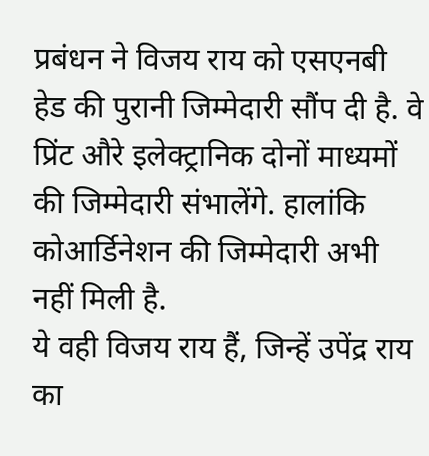प्रबंधन ने विजय राय को एसएनबी हेड की पुरानी जिम्मेदारी सौंप दी है. वे प्रिंट औरे इलेक्ट्रानिक दोनों माध्यमों की जिम्मेदारी संभालेंगे. हालांकि कोआर्डिनेशन की जिम्मेदारी अभी नहीं मिली है.
ये वही विजय राय हैं, जिन्हें उपेंद्र राय का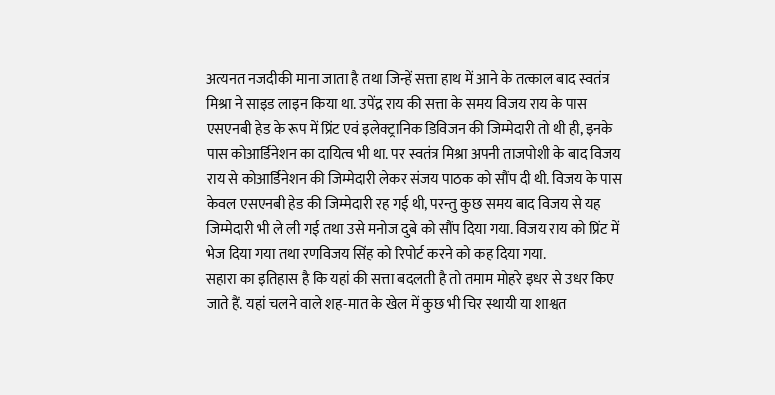अत्यनत नजदीकी माना जाता है तथा जिन्हें सत्ता हाथ में आने के तत्काल बाद स्वतंत्र मिश्रा ने साइड लाइन किया था. उपेंद्र राय की सत्ता के समय विजय राय के पास एसएनबी हेड के रूप में प्रिंट एवं इलेक्ट्रानिक डिविजन की जिम्मेदारी तो थी ही, इनके पास कोआर्डिनेशन का दायित्व भी था. पर स्वतंत्र मिश्रा अपनी ताजपोशी के बाद विजय राय से कोआर्डिनेशन की जिम्मेदारी लेकर संजय पाठक को सौंप दी थी. विजय के पास केवल एसएनबी हेड की जिम्मेदारी रह गई थी, परन्तु कुछ समय बाद विजय से यह जिम्मेदारी भी ले ली गई तथा उसे मनोज दुबे को सौंप दिया गया. विजय राय को प्रिंट में भेज दिया गया तथा रणविजय सिंह को रिपोर्ट करने को कह दिया गया.
सहारा का इतिहास है कि यहां की सत्ता बदलती है तो तमाम मोहरे इधर से उधर किए जाते हैं. यहां चलने वाले शह-मात के खेल में कुछ भी चिर स्थायी या शाश्वत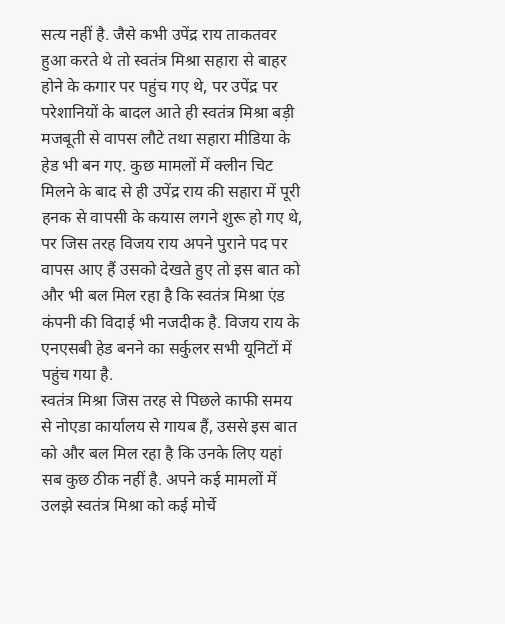सत्य नहीं है. जैसे कभी उपेंद्र राय ताकतवर हुआ करते थे तो स्वतंत्र मिश्रा सहारा से बाहर होने के कगार पर पहुंच गए थे, पर उपेंद्र पर परेशानियों के बादल आते ही स्वतंत्र मिश्रा बड़ी मजबूती से वापस लौटे तथा सहारा मीडिया के हेड भी बन गए. कुछ मामलों में क्लीन चिट मिलने के बाद से ही उपेंद्र राय की सहारा में पूरी हनक से वापसी के कयास लगने शुरू हो गए थे, पर जिस तरह विजय राय अपने पुराने पद पर वापस आए हैं उसको देखते हुए तो इस बात को और भी बल मिल रहा है कि स्वतंत्र मिश्रा एंड कंपनी की विदाई भी नजदीक है. विजय राय के एनएसबी हेड बनने का सर्कुलर सभी यूनिटों में पहुंच गया है.
स्वतंत्र मिश्रा जिस तरह से पिछले काफी समय से नोएडा कार्यालय से गायब हैं, उससे इस बात को और बल मिल रहा है कि उनके लिए यहां सब कुछ ठीक नहीं है. अपने कई मामलों में उलझे स्वतंत्र मिश्रा को कई मोर्चे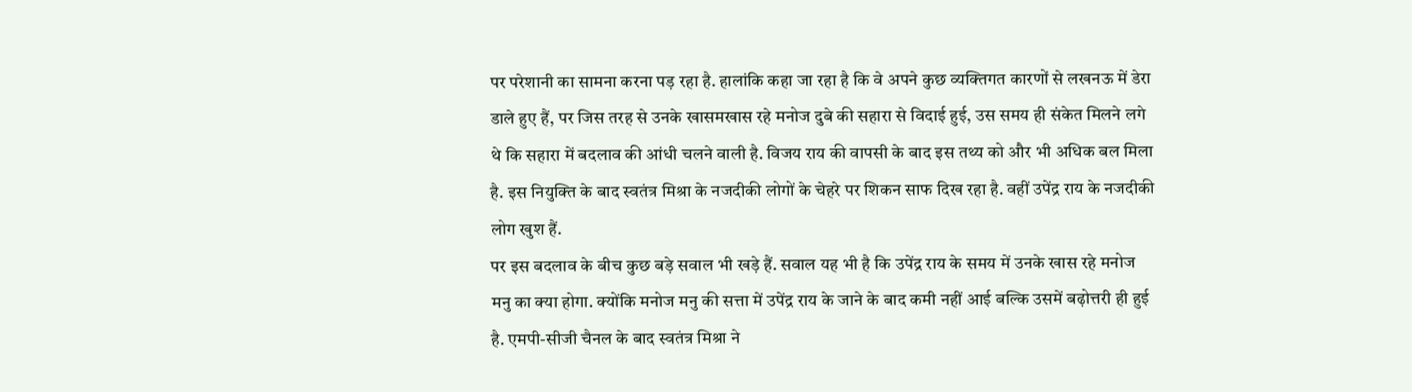पर परेशानी का सामना करना पड़ रहा है. हालांकि कहा जा रहा है कि वे अपने कुछ व्यक्तिगत कारणों से लखनऊ में डेरा डाले हुए हैं, पर जिस तरह से उनके खासमखास रहे मनोज दुबे की सहारा से विदाई हुई, उस समय ही संकेत मिलने लगे थे कि सहारा में बदलाव की आंधी चलने वाली है. विजय राय की वापसी के बाद इस तथ्य को और भी अधिक बल मिला है. इस नियुक्ति के बाद स्वतंत्र मिश्रा के नजदीकी लोगों के चेहरे पर शिकन साफ दिख रहा है. वहीं उपेंद्र राय के नजदीकी लोग खुश हैं.
पर इस बदलाव के बीच कुछ बड़े सवाल भी खड़े हैं. सवाल यह भी है कि उपेंद्र राय के समय में उनके खास रहे मनोज मनु का क्या होगा. क्योंकि मनोज मनु की सत्ता में उपेंद्र राय के जाने के बाद कमी नहीं आई बल्कि उसमें बढ़ोत्तरी ही हुई है. एमपी-सीजी चैनल के बाद स्वतंत्र मिश्रा ने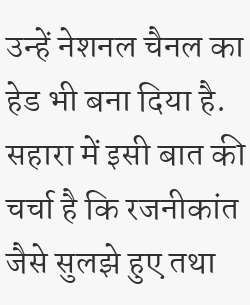उन्हें नेशनल चैनल का हेड भी बना दिया है. सहारा में इसी बात की चर्चा है कि रजनीकांत जैसे सुलझे हुए तथा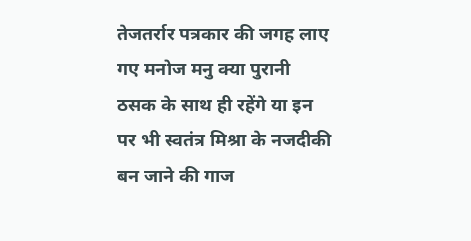तेजतर्रार पत्रकार की जगह लाए गए मनोज मनु क्या पुरानी ठसक के साथ ही रहेंगे या इन पर भी स्वतंत्र मिश्रा के नजदीकी बन जाने की गाज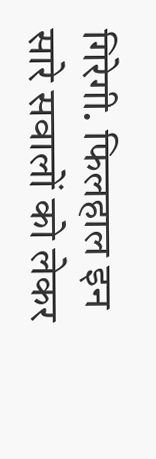गिरेगी. फिलहाल इन सारे सवालों को लेकर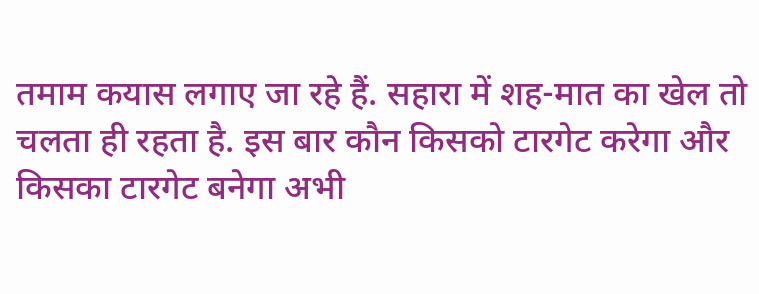तमाम कयास लगाए जा रहे हैं. सहारा में शह-मात का खेल तो चलता ही रहता है. इस बार कौन किसको टारगेट करेगा और किसका टारगेट बनेगा अभी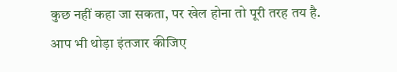कुछ नहीं कहा जा सकता, पर खेल होना तो पूरी तरह तय है. आप भी थोड़ा इंतजार कीजिए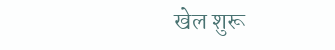खेल शुरू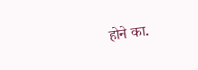होने का.